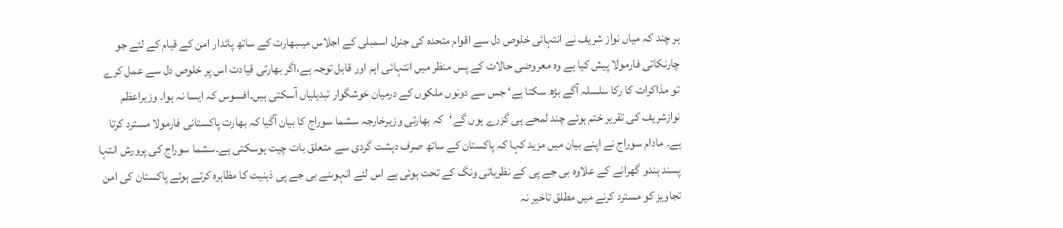ہر چند کہ میاں نواز شریف نے انتہائی خلوص دل سے اقوام متحدہ کی جنرل اسمبلی کے اجلاس میںبھارت کے ساتھ پائدار امن کے قیام کے لئے جو چارنکاتی فارمولا پیش کیا ہے وہ معروضی حالات کے پس منظر میں انتہائی اہم اور قابل توجہ ہے،اگر بھارتی قیادت اس پر خلوص دل سے عمل کرے تو مذاکرات کا رکا سلسلہ آگے بڑھ سکتا ہے‘ جس سے دونوں ملکوں کے درمیان خوشگوار تبدیلیاں آسکتی ہیں۔افسوس کہ ایسا نہ ہوا۔ وزیراعظم نوازشریف کی تقریر ختم ہوئے چند لمحے ہی گزرے ہوں گے‘کہ بھارتی وزیرخارجہ سشما سوراج کا بیان آگیا کہ بھارت پاکستانی فارمولا مسترد کرتا ہے۔ مادام سوراج نے اپنے بیان میں مزید کہا کہ پاکستان کے ساتھ صرف دہشت گردی سے متعلق بات چیت ہوسکتی ہے۔سشما سوراج کی پرورش انتہا پسند ہندو گھرانے کے علاوہ بی جے پی کے نظریاتی ونگ کے تحت ہوئی ہے اس لئے انہوںنے بی جے پی ذہنیت کا مظاہرہ کرتے ہوئے پاکستان کی امن تجاویز کو مسترد کرنے میں مطلق تاخیر نہ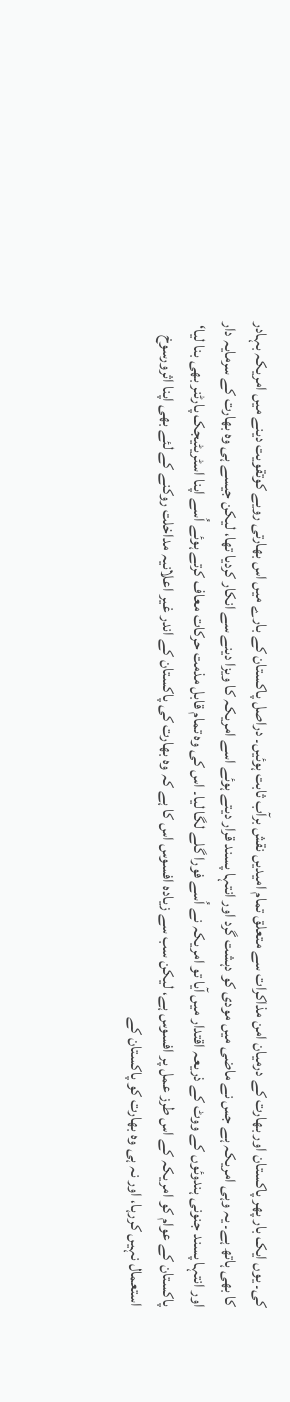کی۔ یوں ایک بار پھر پاکستان اور بھارت کے درمیان امن مذاکرات سے متعلق تمام امیدیں نقش برآب ثابت ہوئیں۔ دراصل پاکستان کے بارے میں اس بھارتی رویے کوتقویت دینے میں امریکہ بہادر کا بھی ہاتھ ہے۔ یہ وہی امریکہ ہے جس نے ماضی میں مودی کو دہشت گرد اور انتہا پسند قرار دیتے ہوئے اسے امریکہ کا ویزا دینے سے انکار کردیا تھا، لیکن جیسے ہی وہ بھارت کے سرمایہ دار اور انتہا پسند جنونی ہندوئوں کے ووٹ کے ذریعہ اقتدار میں آیا تو امریکہ نے اُسے فورا گلے لگا لیا۔ اس کی وہ تمام قابل مذمت حرکات معاف کرتے ہوئے اُسے اپنا اسٹریٹیجک پارٹنر بھی بنا لیا‘ پاکستان کے عوام کو امریکہ کے اس طرز عمل پر افسوس ہے، لیکن سب سے زیادہ افسوس اس کا ہے کہ وہ بھارت کی پاکستان کے اندر غیر اعلانیہ مداخلت روکنے کے لئے بھی اپنا اثرورسوخ استعمال نہیں کررہا، اور نہ ہی وہ بھارت کو پاکستان کے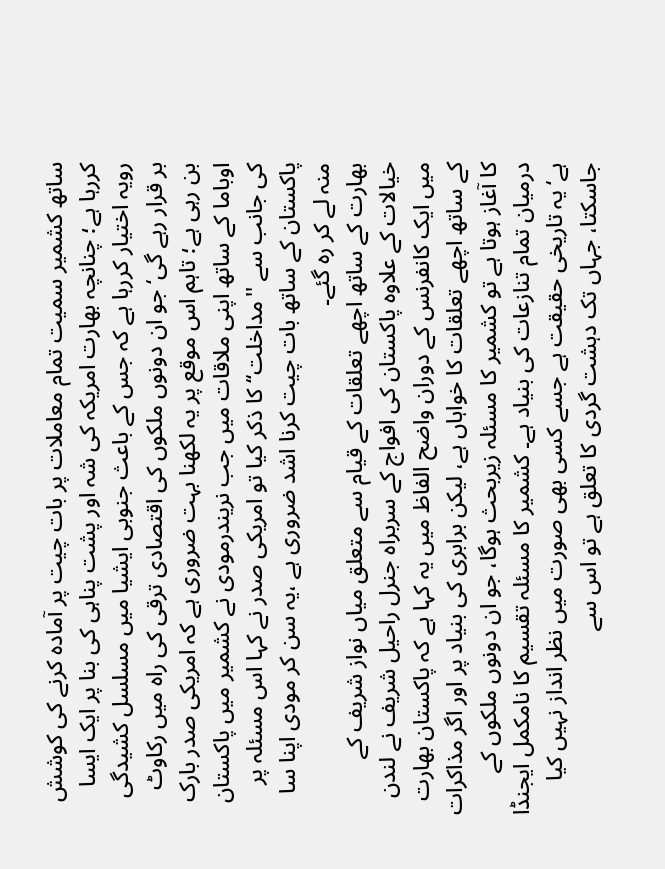ساتھ کشمیر سمیت تمام معاملات پر بات چیت پر آمادہ کرنے کی کوشش کررہا ہے؛ چنانچہ بھارت امریکہ کی شہ اور پشت پناہی کی بنا پر ایک ایسا رویہ اختیار کررہا ہے کہ جس کے باعث جنوبی ایشیا میں مسلسل کشیدگی بر قرار رہے گی‘ جو ان دونوں ملکوں کی اقتصادی ترقی کی راہ میں رکاوٹ بن رہی ہے؛ تاہم اس موقع پر یہ لکھنا بہت ضروری ہے کہ امریکی صدر بارک اوباما کے ساتھ اپنی ملاقات میں جب نریندرمودی نے کشمیر میں پاکستان کی جانب سے ''مداخلت‘‘ کا ذکر کیا تو امریکی صدر نے کہا اس مسئلہ پر پاکستان کے ساتھ بات چیت کرنا اشد ضروری ہے ،یہ سن کر مودی اپنا سا منہ لے کر رہ گئے۔
بھارت کے ساتھ اچھے تعلقات کے قیام سے متعلق میاں نواز شریف کے خیالات کے علاوہ پاکستان کی افواج کے سربراہ جنرل راحیل شریف نے لندن میں ایک کانفرنس کے دوران واضح الفاظ میں یہ کہا ہے کہ پاکستان بھارت کے ساتھ اچھے تعلقات کا خواہاں ہے، لیکن برابری کی بنیاد پر اور اگر مذاکرات کا آغاز ہوتا ہے تو کشمیر کا مسئلہ زیربحث ہوگا، جو ان دونوں ملکوں کے درمیان تمام تنازعات کی بنیاد ہے۔ کشمیر کا مسئلہ تقسیم کا نامکمل ایجنڈا ہے‘ یہ تاریخی حقیقت ہے جسے کسی بھی صورت میں نظر انداز نہیں کیا جاسکتا، جہاں تک دہشت گردی کا تعلق ہے تو اس سے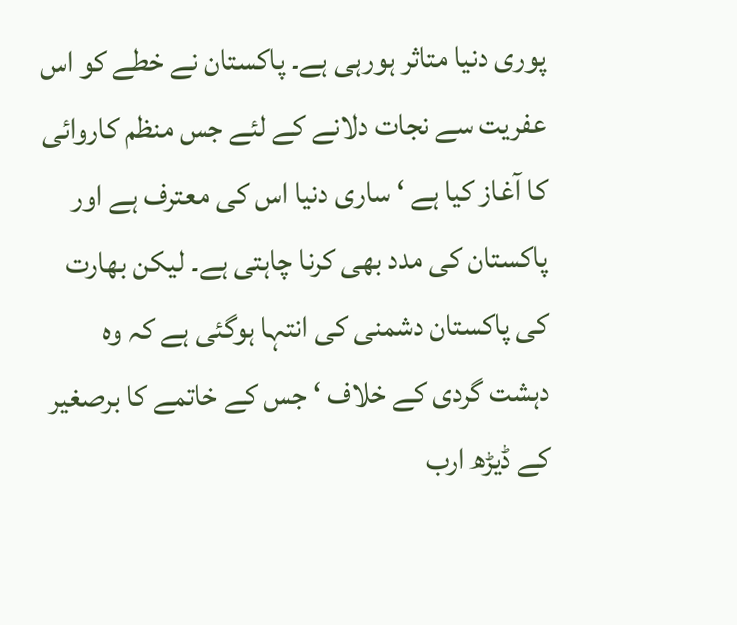پوری دنیا متاثر ہورہی ہے۔ پاکستان نے خطے کو اس عفریت سے نجات دلانے کے لئے جس منظم کاروائی کا آغاز کیا ہے ‘ ساری دنیا اس کی معترف ہے اور پاکستان کی مدد بھی کرنا چاہتی ہے۔ لیکن بھارت کی پاکستان دشمنی کی انتہا ہوگئی ہے کہ وہ دہشت گردی کے خلاف ‘ جس کے خاتمے کا برصغیر کے ڈیڑھ ارب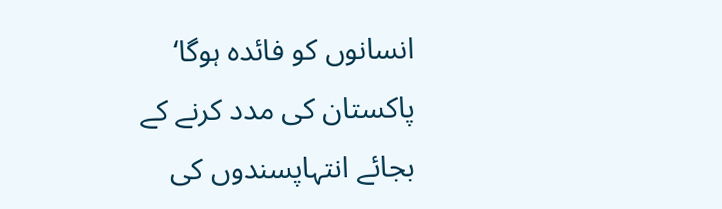انسانوں کو فائدہ ہوگا‘ پاکستان کی مدد کرنے کے بجائے انتہاپسندوں کی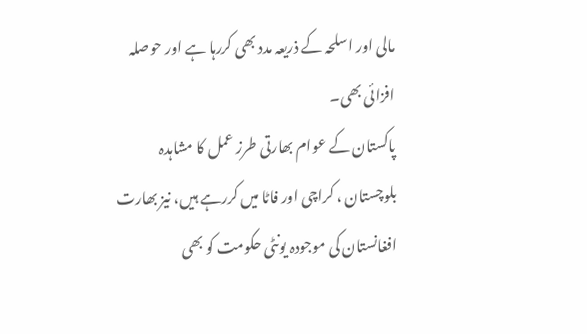مالی اور اسلحہ کے ذریعہ مدد بھی کررہا ہے اور حوصلہ افزائی بھی۔
پاکستان کے عوام بھارتی طرز عمل کا مشاہدہ بلوچستان ، کراچی اور فاٹا میں کررہے ہیں، نیز بھارت افغانستان کی موجودہ یونٹی حکومت کو بھی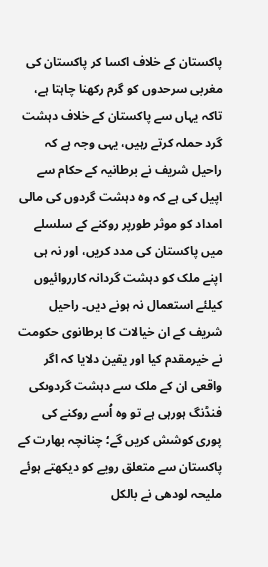پاکستان کے خلاف اکسا کر پاکستان کی مغربی سرحدوں کو گرم رکھنا چاہتا ہے، تاکہ یہاں سے پاکستان کے خلاف دہشت گرد حملہ کرتے رہیں، یہی وجہ ہے کہ راحیل شریف نے برطانیہ کے حکام سے اپیل کی ہے کہ وہ دہشت گردوں کی مالی امداد کو موثر طورپر روکنے کے سلسلے میں پاکستان کی مدد کریں، اور نہ ہی اپنے ملک کو دہشت گردانہ کارروائیوں کیلئے استعمال نہ ہونے دیں۔ راحیل شریف کے ان خیالات کا برطانوی حکومت نے خیرمقدم کیا اور یقین دلایا کہ اگر واقعی ان کے ملک سے دہشت گردوںکی فنڈنگ ہورہی ہے تو وہ اُسے روکنے کی پوری کوشش کریں گے؛ چنانچہ بھارت کے پاکستان سے متعلق رویے کو دیکھتے ہوئے ملیحہ لودھی نے بالکل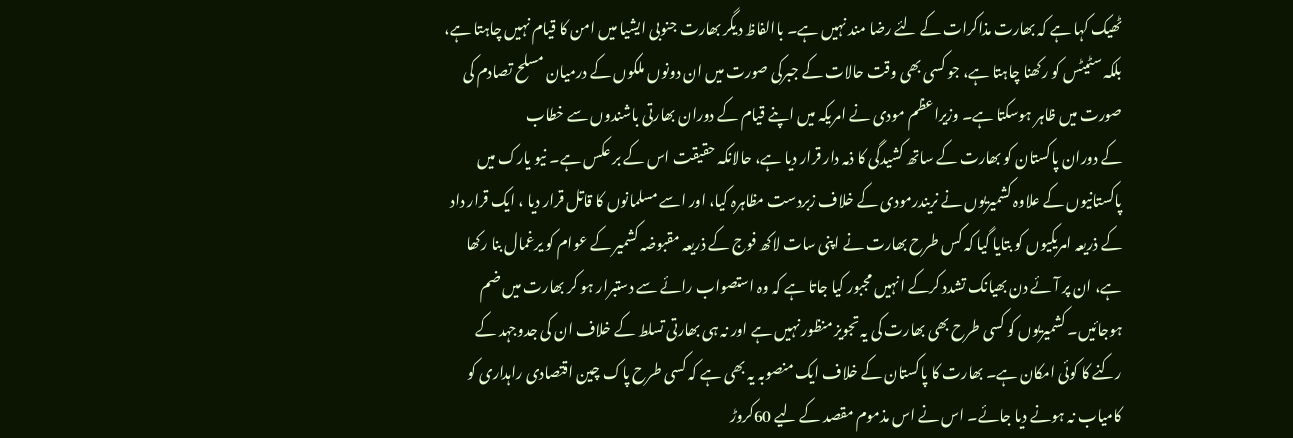ٹھیک کہا ہے کہ بھارت مذاکرات کے لئے رضا مند نہیں ہے۔ باالفاظ دیگر بھارت جنوبی ایشیا میں امن کا قیام نہیں چاہتا ہے، بلکہ سٹیٹس کو رکھنا چاہتا ہے، جو کسی بھی وقت حالات کے جبرکی صورت میں ان دونوں ملکوں کے درمیان مسلح تصادم کی صورت میں ظاہر ہوسکتا ہے۔ وزیراعظم مودی نے امریکہ میں اپنے قیام کے دوران بھارتی باشندوں سے خطاب
کے دوران پاکستان کو بھارت کے ساتھ کشیدگی کا ذمہ دار قرار دیا ہے، حالانکہ حقیقت اس کے بر عکس ہے۔ نیو یارک میں پاکستانیوں کے علاوہ کشمیریوں نے نریندرمودی کے خلاف زبردست مظاہرہ کیا، اور اسے مسلمانوں کا قاتل قرار دیا ، ایک قرار داد کے ذریعہ امریکیوں کو بتایا گیا کہ کس طرح بھارت نے اپنی سات لاکھ فوج کے ذریعہ مقبوضہ کشمیر کے عوام کو یرغمال بنا رکھا ہے، ان پر آئے دن بھیانک تشدد کرکے انہیں مجبور کیا جاتا ہے کہ وہ استصواب رائے سے دستبرار ہو کر بھارت میں ضم ہوجائیں۔ کشمیریوں کو کسی طرح بھی بھارت کی یہ تجویز منظور نہیں ہے اور نہ ہی بھارتی تسلط کے خلاف ان کی جدوجہد کے رکنے کا کوئی امکان ہے۔ بھارت کا پاکستان کے خلاف ایک منصوبہ یہ بھی ہے کہ کسی طرح پاک چین اقتصادی راہداری کو کامیاب نہ ہونے دیا جائے۔ اس نے اس مذموم مقصد کے لیے 60کروڑ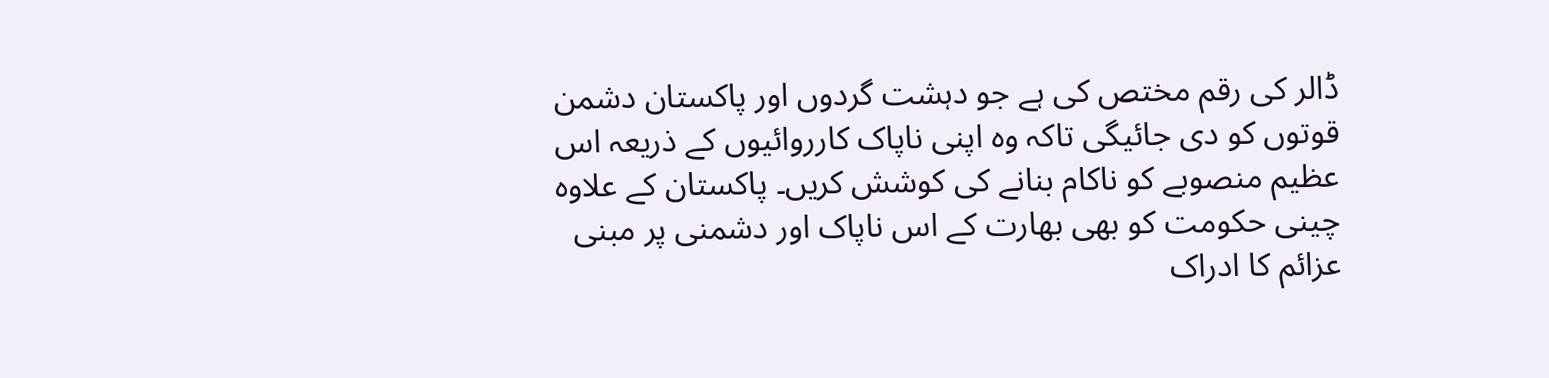ڈالر کی رقم مختص کی ہے جو دہشت گردوں اور پاکستان دشمن قوتوں کو دی جائیگی تاکہ وہ اپنی ناپاک کارروائیوں کے ذریعہ اس عظیم منصوبے کو ناکام بنانے کی کوشش کریں۔ پاکستان کے علاوہ چینی حکومت کو بھی بھارت کے اس ناپاک اور دشمنی پر مبنی عزائم کا ادراک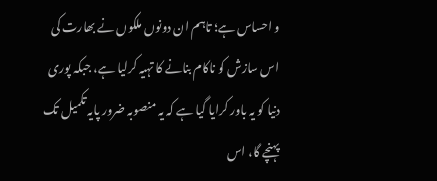و احساس ہے؛ تاہم ان دونوں ملکوں نے بھارت کی اس سازش کو ناکام بنانے کا تہیہ کرلیا ہے، جبکہ پوری دنیا کو یہ باور کرایا گیا ہے کہ یہ منصوبہ ضرور پایہ تکمیل تک پہنچے گا، اس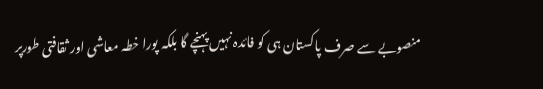منصوبے سے صرف پاکستان ہی کو فائدہ نہیں پہنچے گا بلکہ پورا خطہ معاشی اور ثقافتی طورپر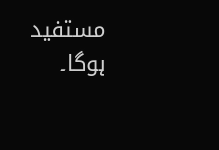مستفید ہوگا۔